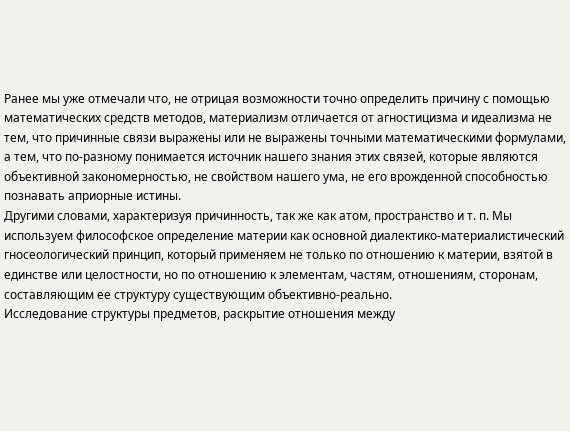Ранее мы уже отмечали что, не отрицая возможности точно определить причину с помощью математических средств методов, материализм отличается от агностицизма и идеализма не тем, что причинные связи выражены или не выражены точными математическими формулами, а тем, что по-разному понимается источник нашего знания этих связей, которые являются объективной закономерностью, не свойством нашего ума, не его врожденной способностью познавать априорные истины.
Другими словами, характеризуя причинность, так же как атом, пространство и т. п. Мы используем философское определение материи как основной диалектико-материалистический гносеологический принцип, который применяем не только по отношению к материи, взятой в единстве или целостности, но по отношению к элементам, частям, отношениям, сторонам, составляющим ее структуру существующим объективно-реально.
Исследование структуры предметов, раскрытие отношения между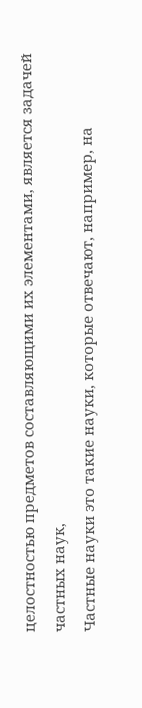целостностью предметов составляющими их элементами, является задачей частных наук,
Частные науки это такие науки, которые отвечают, например, на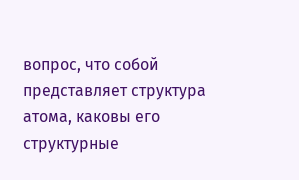вопрос, что собой представляет структура атома, каковы его структурные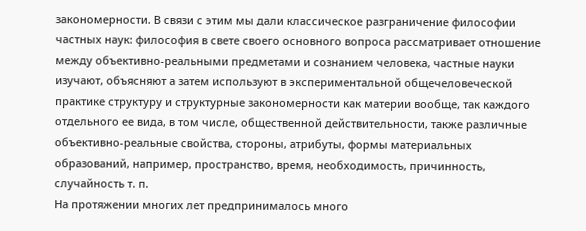закономерности. В связи с этим мы дали классическое разграничение философии частных наук: философия в свете своего основного вопроса рассматривает отношение между объективно-реальными предметами и сознанием человека, частные науки изучают, объясняют а затем используют в экспериментальной общечеловеческой практике структуру и структурные закономерности как материи вообще, так каждого отдельного ее вида, в том числе, общественной действительности, также различные объективно-реальные свойства, стороны, атрибуты, формы материальных образований, например, пространство, время, необходимость, причинность, случайность т. п.
На протяжении многих лет предпринималось много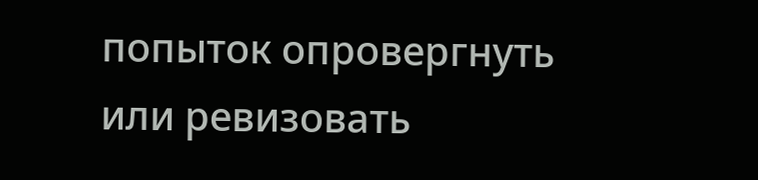попыток опровергнуть или ревизовать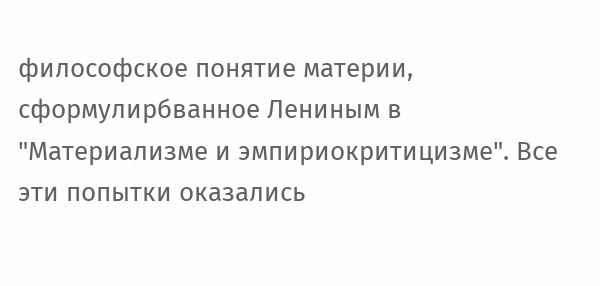философское понятие материи, сформулирбванное Лениным в "Материализме и эмпириокритицизме". Все эти попытки оказались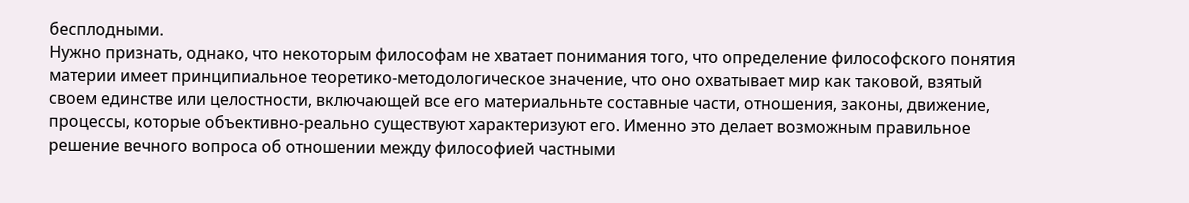бесплодными.
Нужно признать, однако, что некоторым философам не хватает понимания того, что определение философского понятия материи имеет принципиальное теоретико-методологическое значение, что оно охватывает мир как таковой, взятый своем единстве или целостности, включающей все его материальньте составные части, отношения, законы, движение, процессы, которые объективно-реально существуют характеризуют его. Именно это делает возможным правильное решение вечного вопроса об отношении между философией частными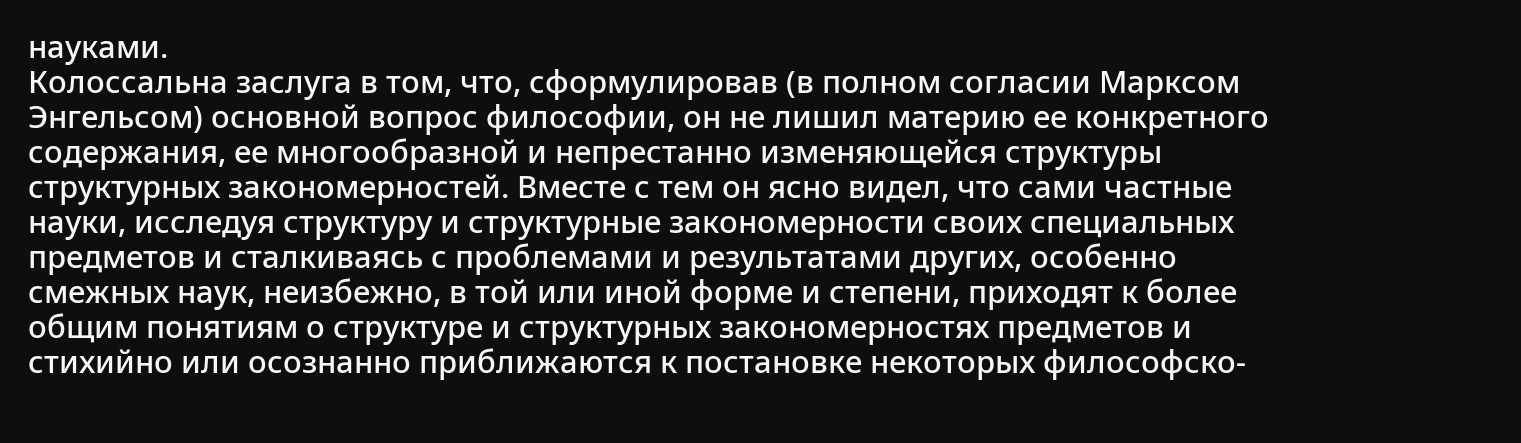науками.
Колоссальна заслуга в том, что, сформулировав (в полном согласии Марксом Энгельсом) основной вопрос философии, он не лишил материю ее конкретного содержания, ее многообразной и непрестанно изменяющейся структуры структурных закономерностей. Вместе с тем он ясно видел, что сами частные науки, исследуя структуру и структурные закономерности своих специальных предметов и сталкиваясь с проблемами и результатами других, особенно смежных наук, неизбежно, в той или иной форме и степени, приходят к более общим понятиям о структуре и структурных закономерностях предметов и стихийно или осознанно приближаются к постановке некоторых философско-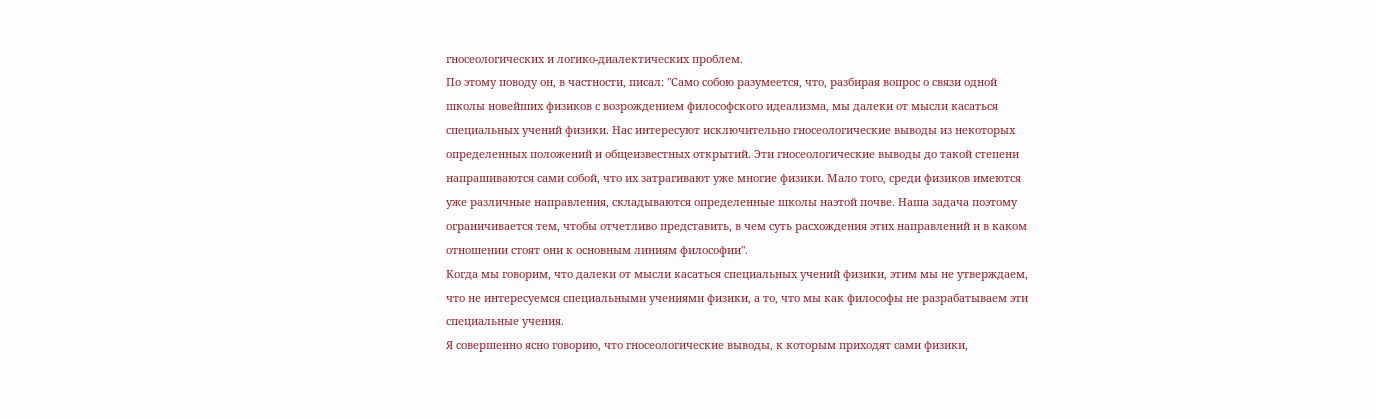гносеологических и логико-диалектических проблем.
По этому поводу он, в частности, писал: "Само собою разумеется, что, разбирая вопрос о связи одной школы новейших физиков с возрождением философского идеализма, мы далеки от мысли касаться специальных учений физики. Нас интересуют исключительно гносеологические выводы из некоторых определенных положений и общеизвестных открытий. Эти гносеологические выводы до такой степени напрашиваются сами собой, что их затрагивают уже многие физики. Мало того, среди физиков имеются уже различные направления, складываются определенные школы наэтой почве. Наша задача поэтому ограничивается тем, чтобы отчетливо представить, в чем суть расхождения этих направлений и в каком отношении стоят они к основным линиям философии".
Когда мы говорим, что далеки от мысли касаться специальных учений физики, этим мы не утверждаем, что не интересуемся специальными учениями физики, а то, что мы как философы не разрабатываем эти специальные учения.
Я совершенно ясно говорию, что гносеологические выводы, к которым приходят сами физики,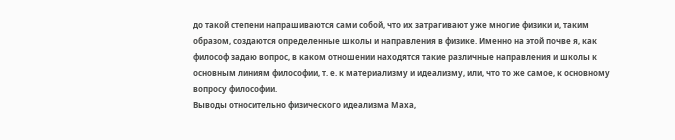до такой степени напрашиваются сами собой, что их затрагивают уже многие физики и, таким образом, создаются определенные школы и направления в физике. Именно на этой почве я, как философ задаю вопрос, в каком отношении находятся такие различные направления и школы к основным линиям философии, т. е. к материализму и идеализму, или, что то же самое, к основному вопросу философии.
Выводы относительно физического идеализма Маха,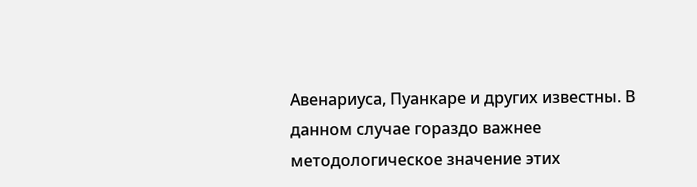Авенариуса, Пуанкаре и других известны. В данном случае гораздо важнее методологическое значение этих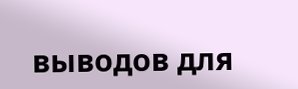выводов для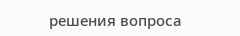решения вопроса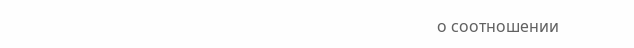о соотношении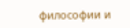философии и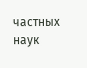частных наук